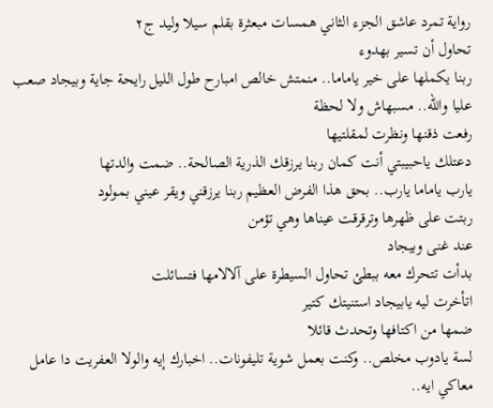رواية تمرد عاشق الجزء الثاني همسات مبعثرة بقلم سيلا وليد ج٢
تحاول أن تسير بهدوء
ربنا يكملها على خير ياماما.. منمتش خالص امبارح طول الليل رايحة جاية وبيجاد صعب عليا والله.. مسبهاش ولا لحظة
رفعت ذقنها ونظرت لمقلتيها
دعتلك ياحبيبتي أنت كمان ربنا يرزقك الذرية الصالحة.. ضمت والدتها
يارب ياماما يارب.. بحق هذا الفرض العظيم ربنا يرزقني ويقر عيني بمولود
ربتت على ظهرها وترقرقت عيناها وهي تؤمن
عند غنى وبيجاد
بدأت تتحرك معه ببطئ تحاول السيطرة على آلالامها فتسائلت
اتأخرت ليه يابيجاد استنيتك كتير
ضمھا من اكتافها وتحدث قائلا
لسة يادوب مخلص.. وكنت بعمل شوية تليفونات.. اخبارك إيه والولا العفريت دا عامل معاكي ايه..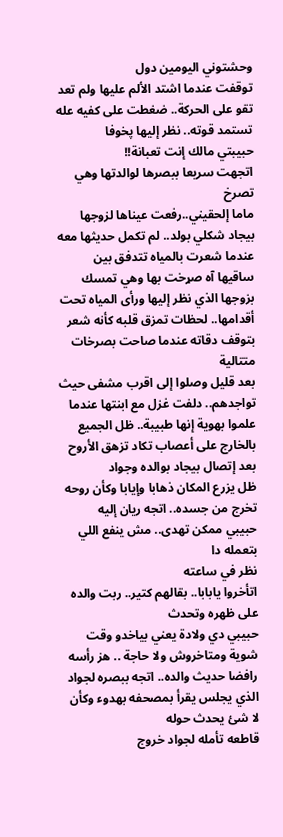وحشتوني اليومين دول
توقفت عندما اشتد الألم عليها ولم تعد تقو على الحركة.. ضغطت على كفيه عله تستمد قوته.. نظر إليها پخوفا
حبيبتي مالك إنت تعبانة!!
اتجهت سريعا ببصرها لوالدتها وهي تصرخ
ماما إلحقيني..رفعت عيناها لزوجها بيجاد شكلي بولد.. لم تكمل حديثها معه عندما شعرت بالمياه تتدفق بين ساقيها آه صړخت بها وهي تمسك بزوجها الذي نظر إليها ورأى المياه تحت أقدامها.. لحظات تمزق قلبه كأنه شعر بتوقف دقاته عندما صاحت بصرخات متتالية
بعد قليل وصلوا إلى اقرب مشفى حيث تواجدهم.. دلفت غزل مع ابنتها عندما علموا بهوية إنها طبيبة.. ظل الجميع بالخارج على أعصاب تكاد تزهق الأروح بعد إتصال بيجاد بوالده وجواد
ظل يزرع المكان ذهابا وإيابا وكأن روحه تخرج من جسده.. اتجه ريان إليه
حبيبي ممكن تهدى.. مش ينفع اللي بتعمله دا
نظر في ساعته
اتأخروا يابابا.. بقالهم كتير.. ربت والده على ظهره وتحدث
حبيبي دي ولادة يعني بياخدو وقت شوية ومتاخروش ولا حاجة .. هز رأسه رافضا حديث والده.. اتجه ببصره لجواد الذي يجلس يقرأ بمصحفه بهدوء وكأن لا شئ يحدث حوله
قاطعه تأمله لجواد خروج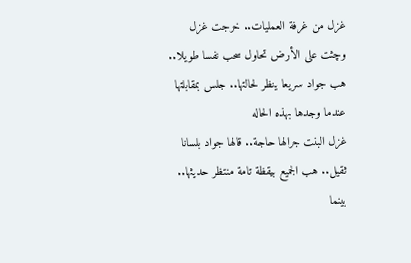غزل من غرفة العمليات.. خرجت غزل وچثت على الأرض تحاول سحب نفسا طويلا.. هب جواد سريعا ينظر لحالتها.. جلس بمقابلتها عندما وجدها بهذه الحاله
غزل البنت جرالها حاجة.. قالها جواد بلسانا ثقيل.. هب الجميع بيقظة تامة منتظر حديثها.. بينما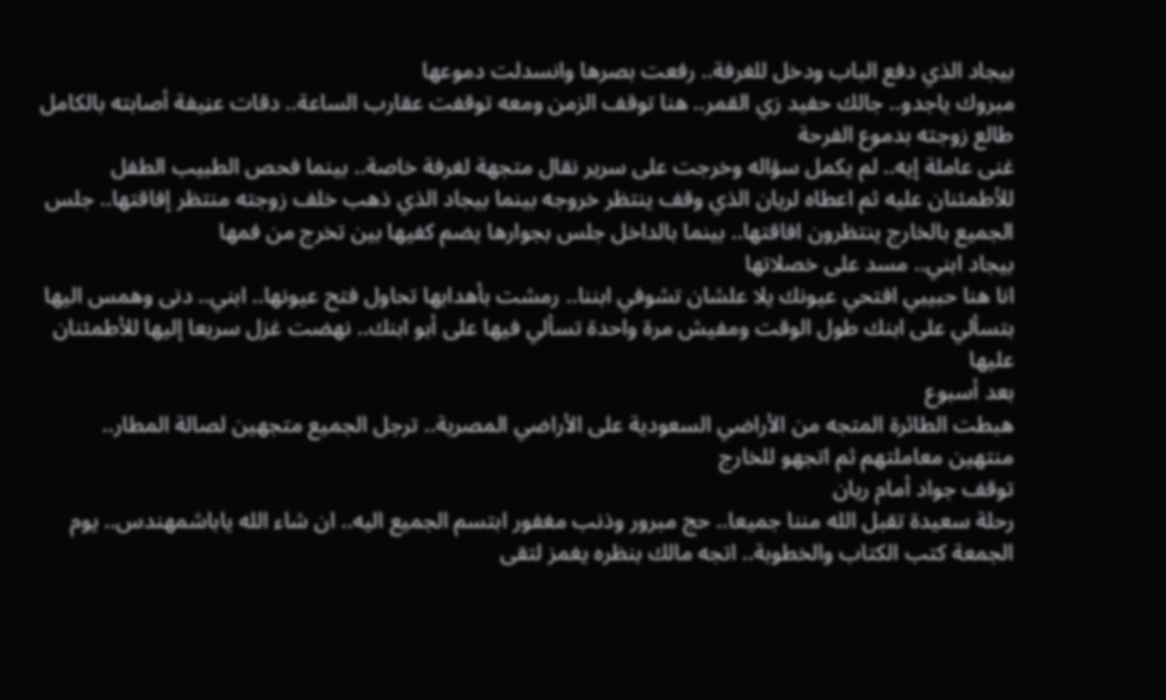بيجاد الذي دفع الباب ودخل للغرفة.. رفعت بصرها وانسدلت دموعها
مبروك ياجدو.. جالك حفيد زي القمر.. هنا توقف الزمن ومعه توقفت عقارب الساعة.. دقات عڼيفة أصابته بالكامل طالع زوجته بدموع الفرحة
غنى عاملة إيه.. لم يكمل سؤاله وخرجت على سرير نقال متجهة لغرفة خاصة.. بينما فحص الطبيب الطفل للأطمئنان عليه ثم اعطاه لريان الذي وقف ينتظر خروجه بينما بيجاد الذي ذهب خلف زوجته منتظر إفاقتها.. جلس الجميع بالخارج ينتظرون افاقتها.. بينما بالداخل جلس بجوارها يضم كفيها بين تخرج من فمها
بيجاد ابني.. مسد على خصلاتها
انا هنا حبيبي افتحي عيونك يلا علشان تشوفي ابننا.. رمشت بأهدابها تحاول فتح عيونها.. ابني.. دنى وهمس اليها
بتسألي على ابنك طول الوقت ومفيش مرة واحدة تسألي فيها على أبو ابنك.. نهضت غزل سريعا إليها للأطمئنان عليها
بعد أسبوع
هبطت الطائرة المتجه من الأراضي السعودية على الأراضي المصرية.. ترجل الجميع متجهين لصالة المطار.. منتهين معاملتهم ثم اتجهو للخارج
توقف جواد أمام ريان
رحلة سعيدة تقبل الله مننا جميعا.. حج مبرور وذنب مغفور ابتسم الجميع اليه.. ان شاء الله ياباشمهندس.. يوم الجمعة كتب الكتاب والخطوبة.. اتجه مالك بنظره يغمز لتقى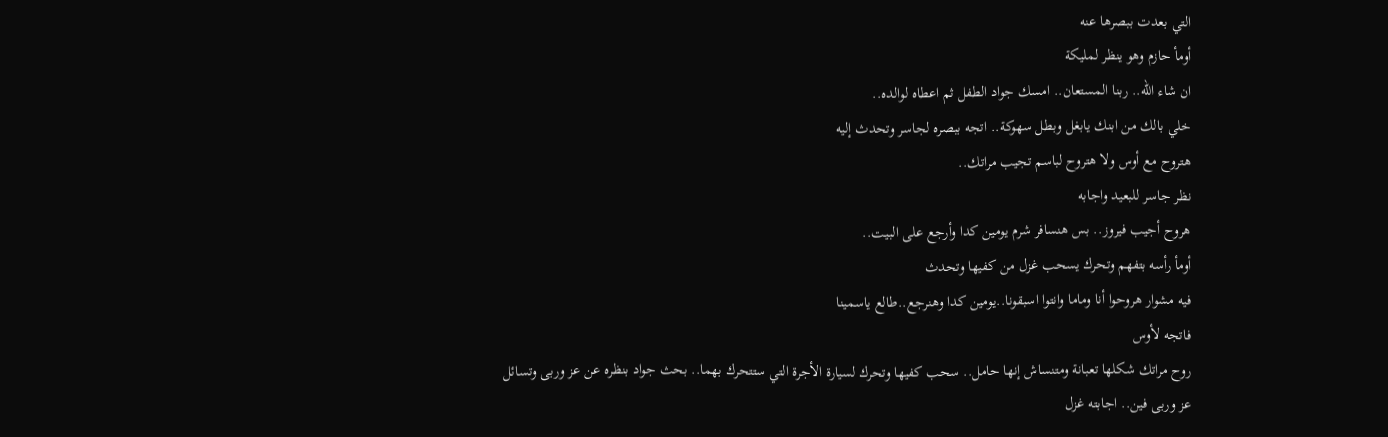التي بعدت ببصرها عنه
أومأ حازم وهو ينظر لمليكة
ان شاء الله.. ربنا المستعان.. امسك جواد الطفل ثم اعطاه لوالده..
خلي بالك من ابنك يابغل وبطل سهوكة.. اتجه ببصره لجاسر وتحدث إليه
هتروح مع أوس ولا هتروح لباسم تجيب مراتك..
نظر جاسر للبعيد واجابه
هروح أجيب فيروز.. بس هنسافر شرم يومين كدا وأرجع على البيت..
أومأ رأسه بتفهم وتحرك يسحب غزل من كفيها وتحدث
فيه مشوار هروحوا أنا وماما وانتوا اسبقونا..يومين كدا وهنرجع..طالع ياسمينا
فاتجه لأوس
روح مراتك شكلها تعبانة ومتنساش إنها حامل.. سحب كفيها وتحرك لسيارة الأجرة التي ستتحرك بهما.. بحث جواد بنظره عن عز وربى وتسائل
عز وربى فين.. اجابته غزل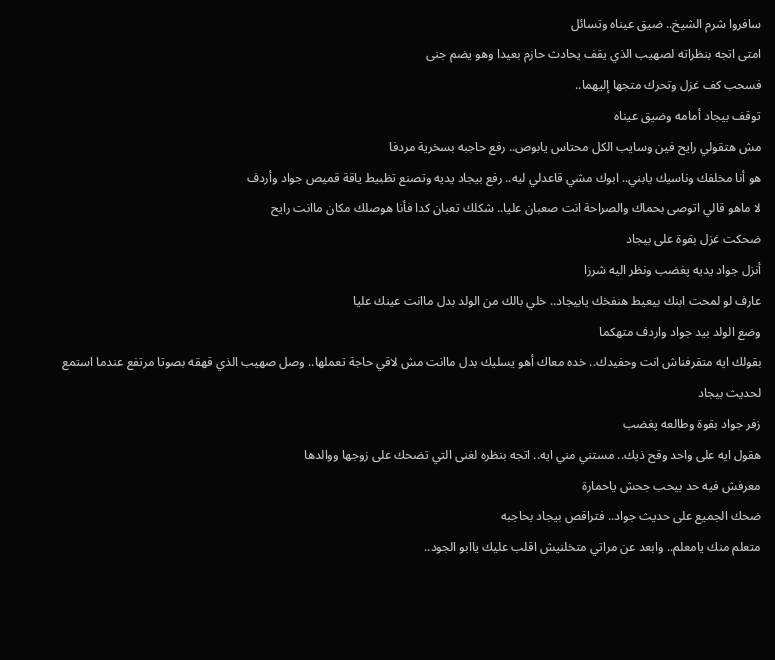سافروا شرم الشيخ.. ضيق عيناه وتسائل
امتى اتجه بنظراته لصهيب الذي يقف يحادث حازم بعيدا وهو يضم جنى
فسحب كف غزل وتحرك متجها إليهما..
توقف بيجاد أمامه وضيق عيناه
مش هتقولي رايح فين وسايب الكل محتاس يابوص.. رفع حاجبه بسخرية مردفا
هو أنا مخلفك وناسيك يابني.. ابوك مشي قاعدلي ليه.. رفع بيجاد يديه وتصنع تظبيط ياقة قميص جواد وأردف
لا ماهو قالي اتوصى بحماك والصراحة انت صعبان عليا.. شكلك تعبان كدا فأنا هوصلك مكان ماانت رايح
ضحكت غزل بقوة على بيجاد
أنزل جواد يديه پغضب ونظر اليه شرزا
عارف لو لمحت ابنك بيعيط هنفخك يابيجاد.. خلي بالك من الولد بدل ماانت عينك عليا
وضع الولد بيد جواد واردف متهكما
بقولك ايه متقرفناش انت وحفيدك.. خده معاك أهو يسليك بدل ماانت مش لاقي حاجة تعملها.. وصل صهيب الذي قهقه بصوتا مرتفع عندما استمع لحديث بيجاد
زفر جواد بقوة وطالعه پغضب
هقول ايه على واحد وقح ذيك.. مستني مني ايه.. اتجه بنظره لغنى التي تضحك على زوجها ووالدها
معرفش فيه حد بيحب جحش ياحمارة
ضحك الجميع على حديث جواد.. فتراقص بيجاد بحاجبه
متعلم منك يامعلم.. وابعد عن مراتي متخلنيش اقلب عليك ياابو الجود..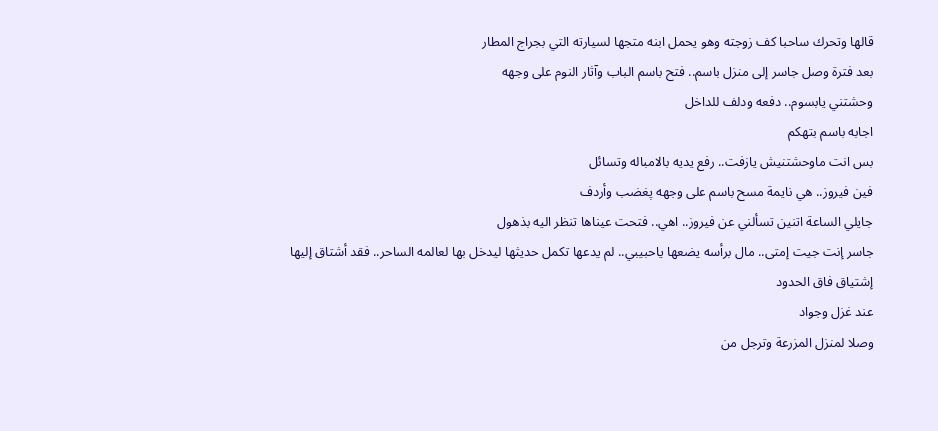قالها وتحرك ساحبا كف زوجته وهو يحمل ابنه متجها لسيارته التي بجراج المطار
بعد فترة وصل جاسر إلى منزل باسم.. فتح باسم الباب وآثار النوم على وجهه
وحشتني يابسوم.. دفعه ودلف للداخل
اجابه باسم بتهكم
بس انت ماوحشتنيش يازفت.. رفع يديه بالامباله وتسائل
فين فيروز.. هي نايمة مسح باسم على وجهه پغضب وأردف
جايلي الساعة اتنين تسألني عن فيروز.. اهي.. فتحت عيناها تنظر اليه بذهول
جاسر إنت جيت إمتى.. مال برأسه يضعها ياحبيبي.. لم يدعها تكمل حديثها ليدخل بها لعالمه الساحر.. فقد أشتاق إليها إشتياق فاق الحدود
عند غزل وجواد
وصلا لمنزل المزرعة وترجل من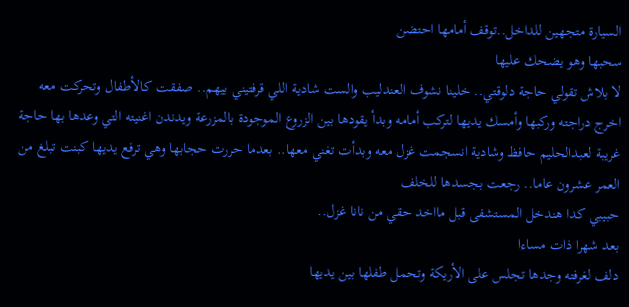السيارة متجهين للداخل..توقف أمامها احتضن
سحبها وهو يضحك عليها
لا بلاش تقولي حاجة دلوقتي.. خلينا نشوف العندليب والست شادية اللي قرفتيني بيهم.. صفقت كالأطفال وتحركت معه اخرج دراجته وركبها وأمسك يديها لتركب أمامه وبدأ يقودها بين الزروع الموجودة بالمزرعة ويدندن اغنيته التي وعدها بها حاجة غريبة لعبدالحليم حافظ وشادية انسجمت غزل معه وبدأت تغني معها.. بعدما حررت حجابها وهي ترفع يديها كبنت تبلغ من العمر عشرون عاما.. رجعت بجسدها للخلف
حبيبي كدا هندخل المستشفى قبل مااخد حقي من نانا غزل..
بعد شهرا ذات مساءا
دلف لغرفته وجدها تجلس على الأريكة وتحمل طفلها بين يديها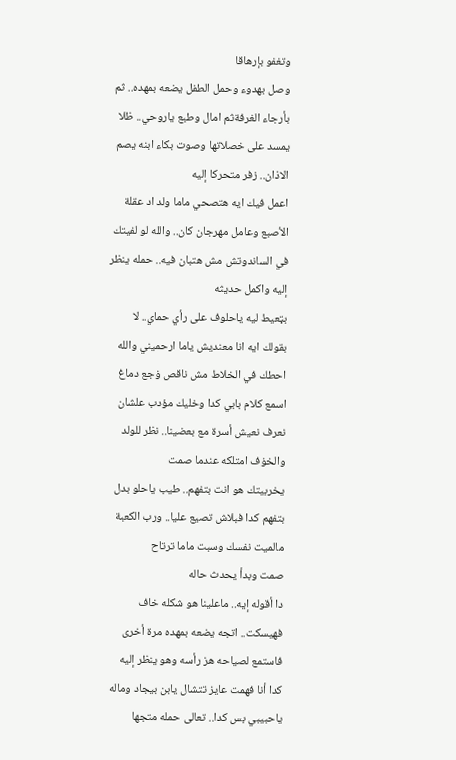وتغفو بإرهاقا
وصل بهدوء وحمل الطفل يضعه بمهده.. ثم بأرجاء الغرفةثم امال وطبع ياروحي.. ظلا يمسد على خصلاتها وصوت بكاء ابنه يصم الاذان.. زفر متحركا إليه
اعمل فيك ايه هتصحي ماما ولد اد عقلة الأصبع وعامل مهرجان كان.. والله لو لفيتك في الساندوتش مش هتبان فيه.. حمله ينظر إليه واكمل حديثه
بټعيط ليه ياحلوف على رأي حماي.. لا بقولك ايه انا معنديش ياما ارحميني والله احطك في الخلاط مش ناقص ۏجع دماغ
اسمع كلام بابي كدا وخليك مؤدب علشان نعرف نعيش أسرة مع بعضينا.. نظر للولد والخۏف امتلكه عندما صمت
يخربيتك هو انت بتفهم.. طيب ياحلو بدل بتفهم كدا فبلاش تصيع عليا.. ورب الكعبة مالميت نفسك وسبت ماما ترتاح
صمت وبدأ يحدث حاله
دا أقوله إيه.. ماعلينا هو شكله خاف فهيسكت.. اتجه يضعه بمهده مرة أخرى فاستمع لصياحه هز رأسه وهو ينظر إليه
كدا أنا فهمت عايز تتشال يابن بيجاد وماله ياحبيبي بس كدا.. تعالى حمله متجها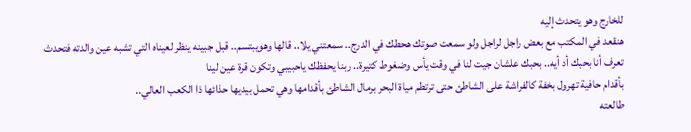للخارج وهو يتحدث إليه
هنقعد في المكتب مع بعض راجل لراجل ولو سمعت صوتك هحطك في الدرج.. سمعتني يلا.. قالها وهويبتسم.. قبل جبينه ينظر لعيناه التي تشبه عين والدته فتحدث
تعرف أنا بحبك أد أيه.. بحبك علشان جيت لنا في وقت يأس وضغوط كتيرة.. ربنا يحفظك ياحبيبي وتكون قرة عين لينا
بأقدام حافية تهرول بخفة كالفراشة على الشاطئ حتى ترتطم مياة البحر برمال الشاطئ بأقدامها وهي تحمل بيديها حذائها ذا الكعب العالي..
طالعته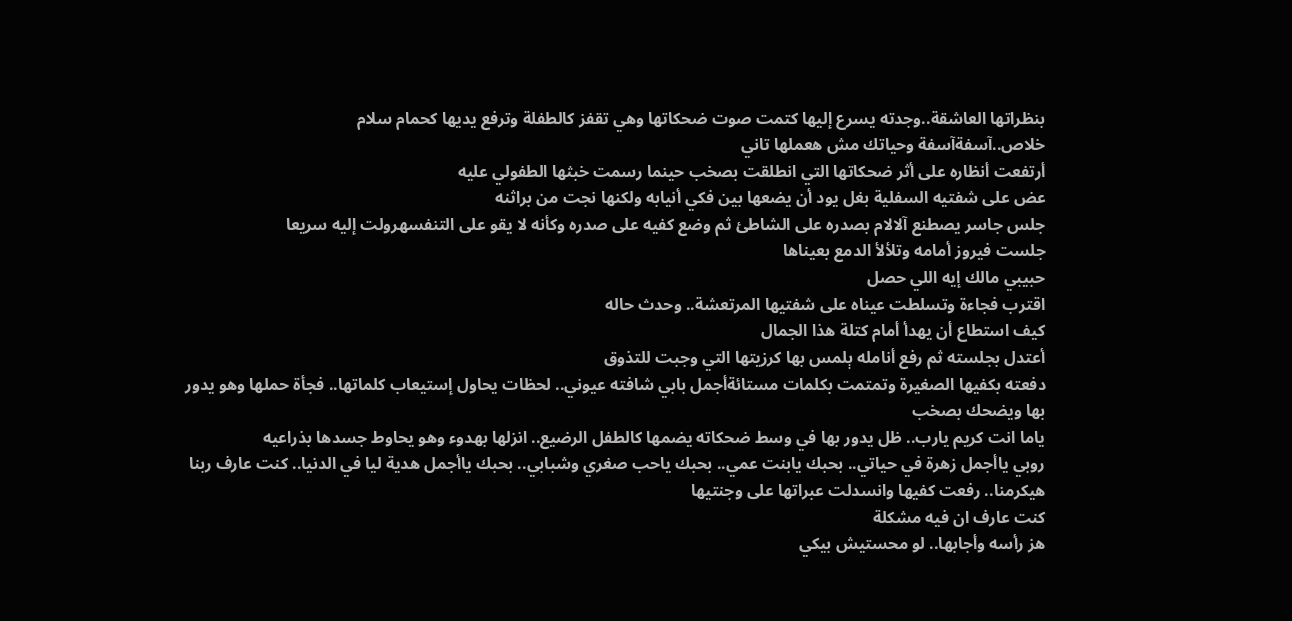بنظراتها العاشقة..وجدته يسرع إليها كتمت صوت ضحكاتها وهي تقفز كالطفلة وترفع يديها كحمام سلام
خلاص..آسفةآسفة وحياتك مش هعملها تاني
أرتفعت أنظاره على أثر ضحكاتها التي انطلقت بصخب حينما رسمت خبثها الطفولي عليه
عض على شفتيه السفلية بغل يود أن يضعها بين فكي أنيابه ولكنها نجت من براثنه
جلس جاسر يصطنع آلالام بصدره على الشاطئ ثم وضع كفيه على صدره وكأنه لا يقو على التنفسهرولت إليه سريعا
جلست فيروز أمامه وتلألأ الدمع بعيناها
حبيبي مالك إيه اللي حصل
اقترب فجاءة وتسلطت عيناه على شفتيها المرتعشة.. وحدث حاله
كيف استطاع أن يهدأ أمام كتلة هذا الجمال
أعتدل بجلسته ثم رفع أنامله ېلمس بها كرزيتها التي وجبت للتذوق
دفعته بكفيها الصغيرة وتمتمت بكلمات مستائةأجمل بابي شافته عيوني.. لحظات يحاول إستيعاب كلماتها.. فجأة حملها وهو يدور بها ويضحك بصخب
ياما انت كريم يارب.. ظل يدور بها في وسط ضحكاته يضمها كالطفل الرضيع.. انزلها بهدوء وهو يحاوط جسدها بذراعيه
روبي ياأجمل زهرة في حياتي.. بحبك يابنت عمي.. بحبك ياحب صغري وشبابي.. بحبك ياأجمل هدية ليا في الدنيا.. كنت عارف ربنا هيكرمنا.. رفعت كفيها وانسدلت عبراتها على وجنتيها
كنت عارف ان فيه مشكلة
هز رأسه وأجابها.. لو محستيش بيكي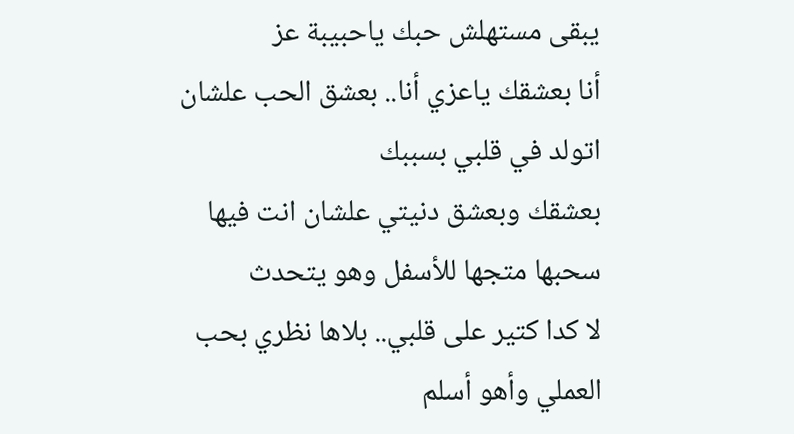يبقى مستهلش حبك ياحبيبة عز
أنا بعشقك ياعزي أنا.. بعشق الحب علشان اتولد في قلبي بسببك
بعشقك وبعشق دنيتي علشان انت فيها
سحبها متجها للأسفل وهو يتحدث
لا كدا كتير على قلبي.. بلاها نظري بحب العملي وأهو أسلم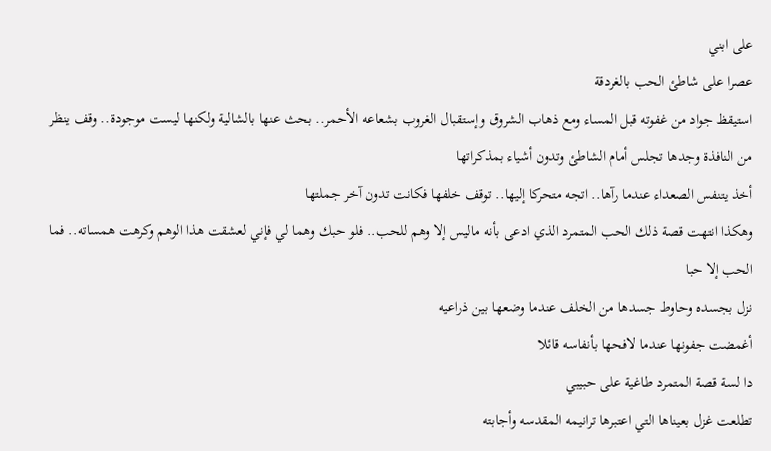على ابني
عصرا على شاطئ الحب بالغردقة
استيقظ جواد من غفوته قبل المساء ومع ذهاب الشروق وإستقبال الغروب بشعاعه الأحمر.. بحث عنها بالشالية ولكنها ليست موجودة.. وقف ينظر من النافذة وجدها تجلس أمام الشاطئ وتدون أشياء بمذكراتها
أخذ يتنفس الصعداء عندما رآها.. اتجه متحركا إليها.. توقف خلفها فكانت تدون آخر جملتها
وهكذا انتهت قصة ذلك الحب المتمرد الذي ادعى بأنه ماليس إلا وهم للحب.. فلو حبك وهما لي فإني لعشقت هذا الوهم وکرهت همساته.. فما الحب إلا حبا
نزل بجسده وحاوط جسدها من الخلف عندما وضعها بين ذراعيه
أغمضت جفونها عندما لافحها بأنفاسه قائلا
دا لسة قصة المتمرد طاغية على حبيبي
تطلعت غزل بعيناها التي اعتبرها ترانيمه المقدسه وأجابته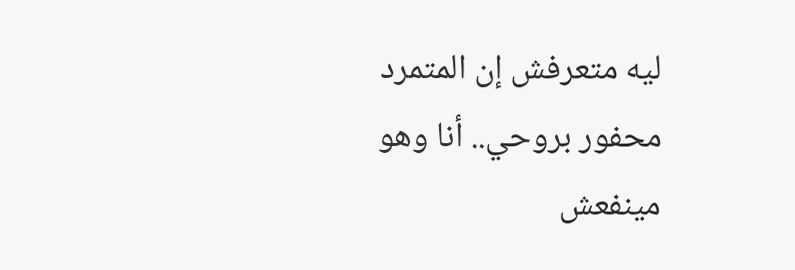ليه متعرفش إن المتمرد محفور بروحي.. أنا وهو مينفعش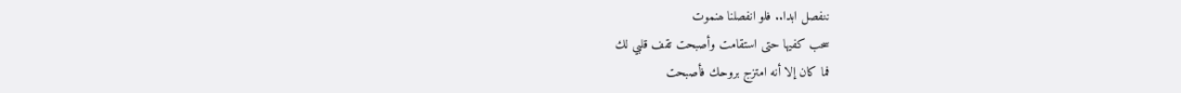ننفصل ابدا.. فلو انفصلنا ھنموت
سحب كفيها حتى استقامت وأصبحت تقف قلبي لك
فما كان إلا أنه امتزج بروحك فأصبحت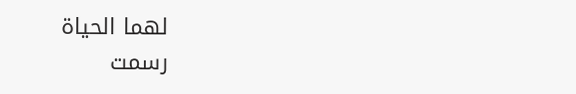لهما الحياة
رسمت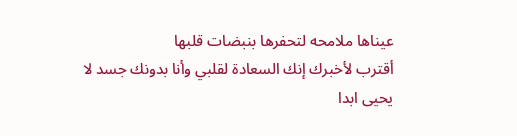عيناها ملامحه لتحفرها بنبضات قلبها
أقترب لأخبرك إنك السعادة لقلبي وأنا بدونك جسد لا يحيى ابدا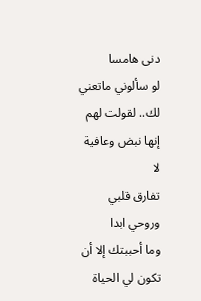دنى هامسا
لو سألوني ماتعني لك.. لقولت لهم إنها نبض وعافية لا
تفارق قلبي وروحي ابدا
وما أحببتك إلا أن تكون لي الحياة